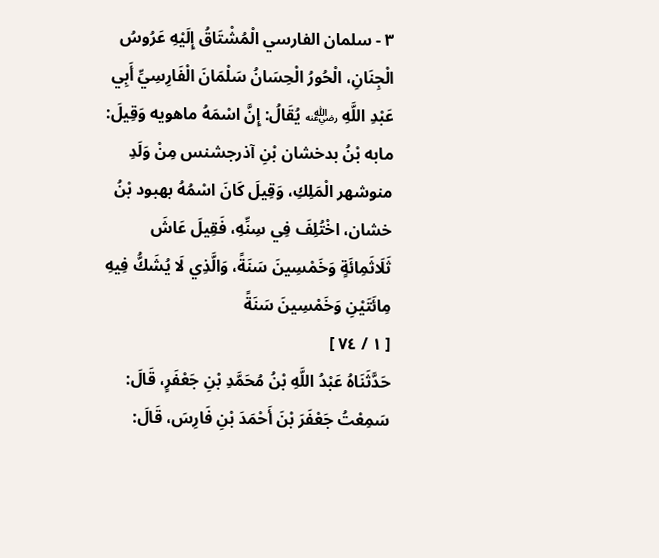٣ - سلمان الفارسي الْمُشْتَاقُ إِلَيْهِ عَرُوسُ الْجِنَانِ، الْحُورُ الْحِسَانُ سَلْمَانَ الْفَارِسِيِّ أَبِي عَبْدِ اللَّهِ ﵁ يُقَالُ: إِنَّ اسْمَهُ ماهويه وَقِيلَ: مابه بْنُ بدخشان بْنِ آذرجشنس مِنْ وَلَدِ منوشهر الْمَلِكِ، وَقِيلَ كَانَ اسْمُهُ بهبود بْنُ خشان، اخْتُلِفَ فِي سِنِّهِ، فَقِيلَ عَاشَ ثَلَاثَمِائَةٍ وَخَمْسِينَ سَنَةً، وَالَّذِي لَا يُشَكُّ فِيهِ مِائَتَيْنِ وَخَمْسِينَ سَنَةً
[ ١ / ٧٤ ]
حَدَّثَنَاهُ عَبْدُ اللَّهِ بْنُ مُحَمَّدِ بْنِ جَعْفَرٍ، قَالَ: سَمِعْتُ جَعْفَرَ بْنَ أَحْمَدَ بْنِ فَارِسَ، قَالَ: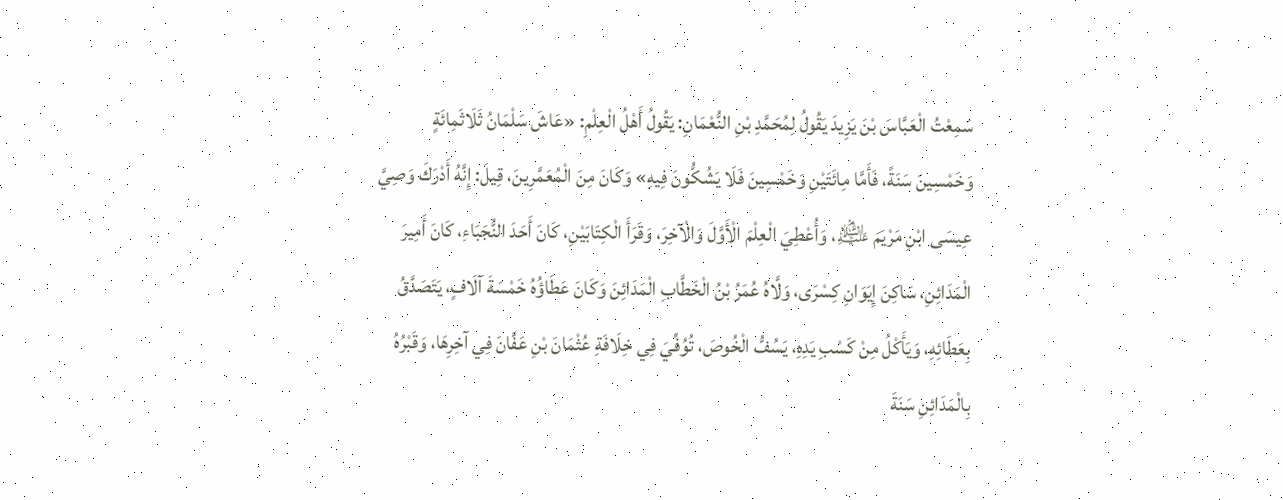سَمِعْتُ الْعَبَّاسَ بْنَ يَزِيدَ يَقُولُ لِمُحَمَّدِ بْنِ النُّعْمَانِ: يَقُولُ أَهْلُ الْعِلْمِ: «عَاشَ سَلْمَانُ ثَلَاثَمِائَةٍ وَخَمْسِينَ سَنَةً، فَأَمَّا مِائَتَيْنِ وَخَمْسِينَ فَلَا يَشُكُّونَ فِيهِ» وَكَانَ مِنَ الْمُعَمَّرِينَ، قِيلَ: إِنَّهُ أَدْرَكَ وَصِيَّ عِيسَى ابْنِ مَرْيَمَ ﵇، وَأُعْطِيَ الْعِلْمَ الْأَوَّلَ وَالْآخِرَ، وَقَرَأَ الْكِتَابَيْنِ، كَانَ أَحَدَ النُّجَبَاءِ، كَانَ أَمِيرَ الْمَدَائِنِ، سَاكِنَ إِيَوَانِ كِسْرَى، وَلَّاهُ عُمَرُ بْنُ الْخَطَّابِ الْمَدَائِنَ وَكَانَ عَطَاؤُهُ خَمْسَةَ آلَافٍ، يَتَصَدَّقُ بِعَطَائِهِ، وَيَأَكْلُ مِنْ كَسْبِ يَدِهِ، يَسُفُّ الْخُوصَ، تُوُفِّيَ فِي خِلَافَةِ عُثْمَانَ بْنِ عَفَّانَ فِي آخِرِهَا، وَقَبْرُهُ بِالْمَدَائِنِ سَنَةَ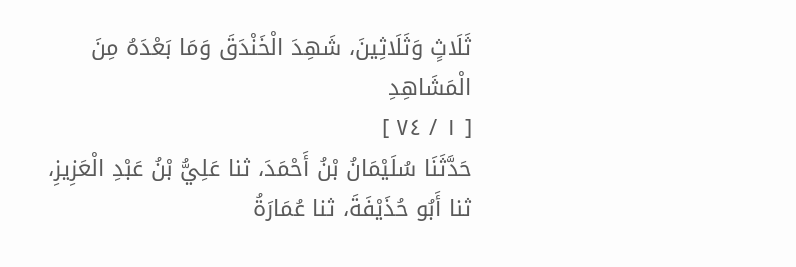ثَلَاثٍ وَثَلَاثِينَ، شَهِدَ الْخَنْدَقَ وَمَا بَعْدَهُ مِنَ الْمَشَاهِدِ
[ ١ / ٧٤ ]
حَدَّثَنَا سُلَيْمَانُ بْنُ أَحْمَدَ، ثنا عَلِيُّ بْنُ عَبْدِ الْعَزِيزِ، ثنا أَبُو حُذَيْفَةَ، ثنا عُمَارَةُ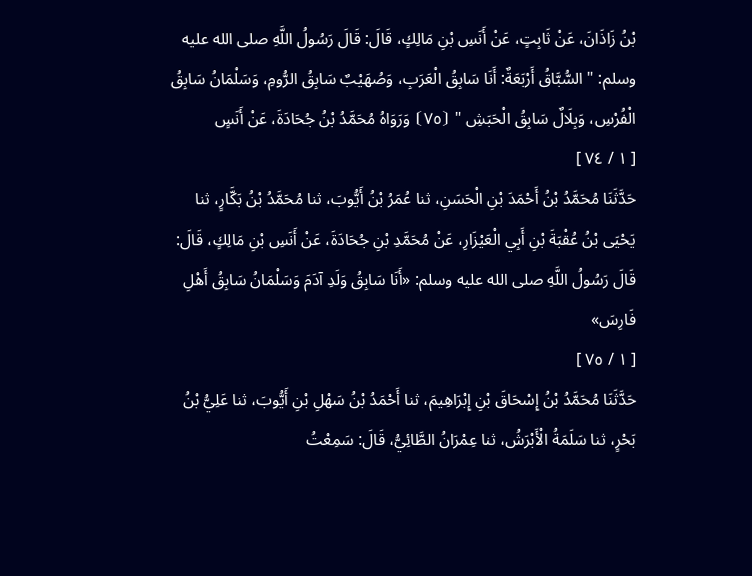بْنُ زَاذَانَ، عَنْ ثَابِتٍ، عَنْ أَنَسِ بْنِ مَالِكٍ، قَالَ: قَالَ رَسُولُ اللَّهِ صلى الله عليه وسلم: " السُّبَّاقُ أَرْبَعَةٌ: أَنَا سَابِقُ الْعَرَبِ، وَصُهَيْبٌ سَابِقُ الرُّومِ، وَسَلْمَانُ سَابِقُ الْفُرْسِ، وَبِلَالٌ سَابِقُ الْحَبَشِ " ⦗٧٥⦘ وَرَوَاهُ مُحَمَّدُ بْنُ جُحَادَةَ، عَنْ أَنَسٍ
[ ١ / ٧٤ ]
حَدَّثَنَا مُحَمَّدُ بْنُ أَحْمَدَ بْنِ الْحَسَنِ، ثنا عُمَرُ بْنُ أَيُّوبَ، ثنا مُحَمَّدُ بْنُ بَكَّارٍ، ثنا يَحْيَى بْنُ عُقْبَةَ بْنِ أَبِي الْعَيْزَارِ، عَنْ مُحَمَّدِ بْنِ جُحَادَةَ، عَنْ أَنَسِ بْنِ مَالِكٍ، قَالَ: قَالَ رَسُولُ اللَّهِ صلى الله عليه وسلم: «أَنَا سَابِقُ وَلَدِ آدَمَ وَسَلْمَانُ سَابِقُ أَهْلِ فَارِسَ»
[ ١ / ٧٥ ]
حَدَّثَنَا مُحَمَّدُ بْنُ إِسْحَاقَ بْنِ إِبْرَاهِيمَ، ثنا أَحْمَدُ بْنُ سَهْلِ بْنِ أَيُّوبَ، ثنا عَلِيُّ بْنُ بَحْرٍ، ثنا سَلَمَةُ الْأَبْرَشُ، ثنا عِمْرَانُ الطَّائِيُّ، قَالَ: سَمِعْتُ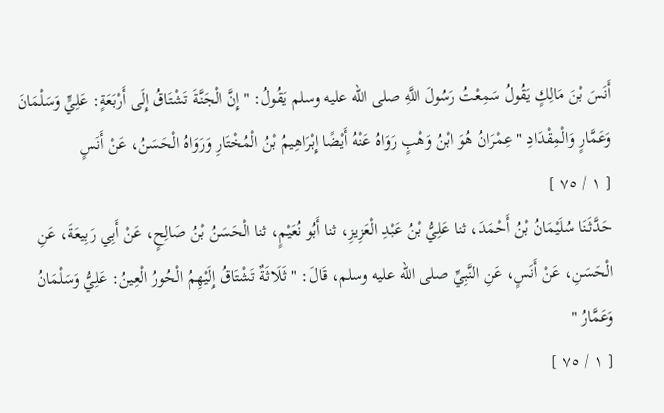أَنَسَ بْنَ مَالِكٍ يَقُولُ سَمِعْتُ رَسُولَ اللَّهِ صلى الله عليه وسلم يَقُولُ: " إِنَّ الْجَنَّةَ تَشْتَاقُ إِلَى أَرْبَعَةٍ: عَلِيٍّ وَسَلْمَانَ وَعَمَّارٍ وَالْمِقْدَادِ " عِمْرَانُ هُوَ ابْنُ وَهْبٍ رَوَاهُ عَنْهُ أَيْضًا إِبْرَاهِيمُ بْنُ الْمُخْتَارِ وَرَوَاهُ الْحَسَنُ، عَنْ أَنَسٍ
[ ١ / ٧٥ ]
حَدَّثَنَا سُلَيْمَانُ بْنُ أَحْمَدَ، ثنا عَلِيُّ بْنُ عَبْدِ الْعَزِيزِ، ثنا أَبُو نُعَيْمٍ، ثنا الْحَسَنُ بْنُ صَالِحٍ، عَنْ أَبِي رَبِيعَةَ، عَنِ الْحَسَنِ، عَنْ أَنَسٍ، عَنِ النَّبِيِّ صلى الله عليه وسلم، قَالَ: " ثَلَاثَةٌ تَشْتَاقُ إِلَيْهِمُ الْحُورُ الْعِينُ: عَلِيُّ وَسَلْمَانُ وَعَمَّارُ "
[ ١ / ٧٥ ]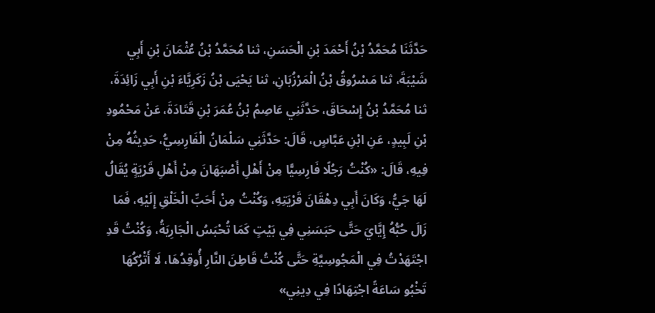حَدَّثَنَا مُحَمَّدُ بْنُ أَحْمَدَ بْنِ الْحَسَنِ، ثنا مُحَمَّدُ بْنُ عُثْمَانَ بْنِ أَبِي شَيْبَةَ، ثنا مَسْرُوقُ بْنُ الْمَرْزُبَانِ، ثنا يَحْيَى بْنُ زَكَرِيَّاءَ بْنِ أَبِي زَائِدَةَ، ثنا مُحَمَّدُ بْنُ إِسْحَاقَ، حَدَّثَنِي عَاصِمُ بْنُ عُمَرَ بْنِ قَتَادَةَ، عَنْ مَحْمُودِ بْنِ لَبِيدٍ، عَنِ ابْنِ عَبَّاسٍ، قَالَ: حَدَّثَنِي سَلْمَانُ الْفَارِسِيُّ، حَدِيثُهُ مِنْ فِيهِ، قَالَ: «كُنْتُ رَجُلًا فَارِسِيًّا مِنْ أَهْلِ أَصْبَهَانَ مِنْ أَهْلِ قَرْيَةٍ يُقَالُ لَهَا جَيُّ، وَكَانَ أَبِي دِهْقَانَ قَرْيَتِهِ، وَكُنْتُ مِنْ أَحَبِّ الْخَلْقِ إِلَيْهِ، فَمَا زَالَ حُبُّهُ إِيَّايَ حَتَّى حَبَسَنِي فِي بَيْتٍ كَمَا تُحْبَسُ الْجَارِيَةُ، وَكُنْتُ قَدِ اجْتَهَدْتُ فِي الْمَجُوسِيَّةِ حَتَّى كُنْتُ قَاطِنَ النَّارِ أُوقِدُهَا، لَا أَتْرُكُهَا تَخْبُو سَاعَةً اجْتِهَادًا فِي دِينِي»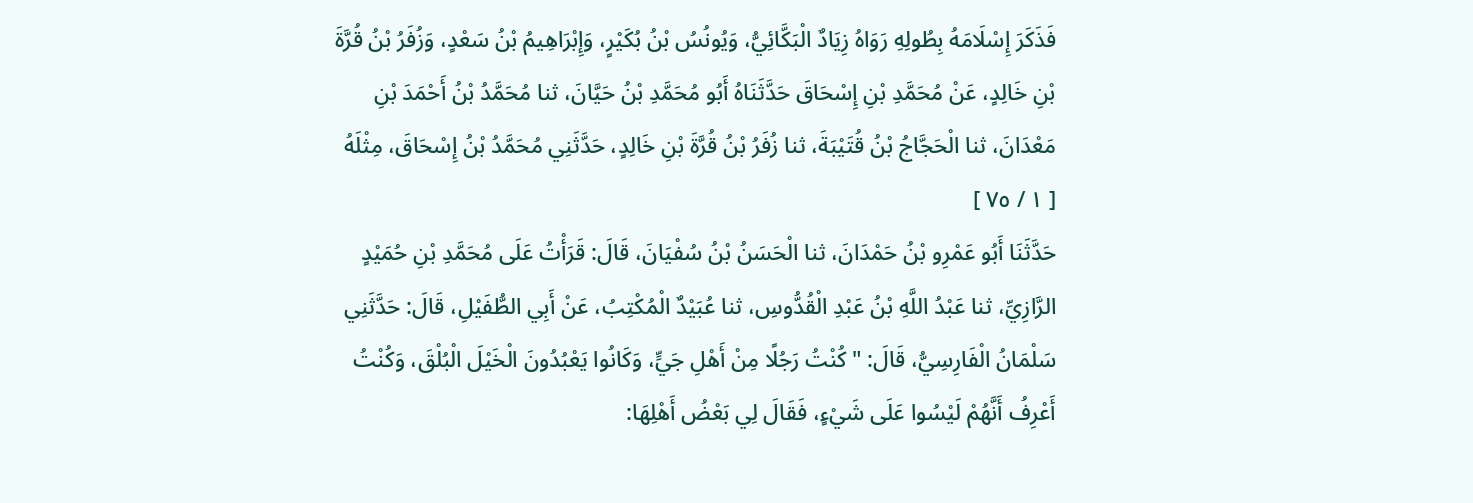فَذَكَرَ إِسْلَامَهُ بِطُولِهِ رَوَاهُ زِيَادٌ الْبَكَّائِيُّ، وَيُونُسُ بْنُ بُكَيْرٍ، وَإِبْرَاهِيمُ بْنُ سَعْدٍ، وَزُفَرُ بْنُ قُرَّةَ بْنِ خَالِدٍ، عَنْ مُحَمَّدِ بْنِ إِسْحَاقَ حَدَّثَنَاهُ أَبُو مُحَمَّدِ بْنُ حَيَّانَ، ثنا مُحَمَّدُ بْنُ أَحْمَدَ بْنِ مَعْدَانَ، ثنا الْحَجَّاجُ بْنُ قُتَيْبَةَ، ثنا زُفَرُ بْنُ قُرَّةَ بْنِ خَالِدٍ، حَدَّثَنِي مُحَمَّدُ بْنُ إِسْحَاقَ، مِثْلَهُ
[ ١ / ٧٥ ]
حَدَّثَنَا أَبُو عَمْرِو بْنُ حَمْدَانَ، ثنا الْحَسَنُ بْنُ سُفْيَانَ، قَالَ: قَرَأْتُ عَلَى مُحَمَّدِ بْنِ حُمَيْدٍ الرَّازِيِّ، ثنا عَبْدُ اللَّهِ بْنُ عَبْدِ الْقُدُّوسِ، ثنا عُبَيْدٌ الْمُكْتِبُ، عَنْ أَبِي الطُّفَيْلِ، قَالَ: حَدَّثَنِي سَلْمَانُ الْفَارِسِيُّ، قَالَ: " كُنْتُ رَجُلًا مِنْ أَهْلِ جَيٍّ، وَكَانُوا يَعْبُدُونَ الْخَيْلَ الْبُلْقَ، وَكُنْتُ أَعْرِفُ أَنَّهُمْ لَيْسُوا عَلَى شَيْءٍ، فَقَالَ لِي بَعْضُ أَهْلِهَا: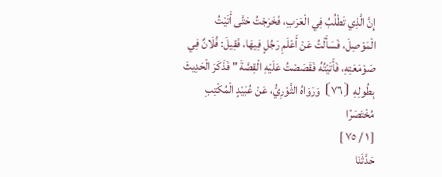إِنَّ الَّذِي تَطْلُبُ فِي الْعَرَبِ، فَخَرَجْتُ حَتَّى أَتَيْتُ الْمَوْصِلَ، فَسَأَلْتُ عَنْ أَعْلَمِ رَجُلٍ فِيهَا، فَقِيلَ: فُلَانٌ فِي صَوْمَعَتِهِ، فَأَتَيْتُهُ فَقَصَصْتُ عَلَيْهِ الْقِصَّةَ " فَذَكَرَ الْحَدِيثَ بِطُولِهِ ⦗٧٦⦘ وَرَوَاهُ الثَّوْرِيُّ، عَنْ عُبَيْدٍ الْمُكْتِبِ مُخْتَصَرًا
[ ١ / ٧٥ ]
حَدَّثَنَا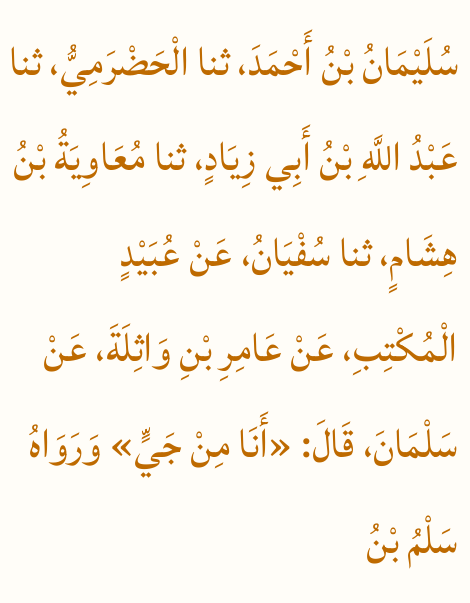سُلَيْمَانُ بْنُ أَحْمَدَ، ثنا الْحَضْرَمِيُّ، ثنا عَبْدُ اللَّهِ بْنُ أَبِي زِيَادٍ، ثنا مُعَاوِيَةُ بْنُ هِشَامٍ، ثنا سُفْيَانُ، عَنْ عُبَيْدٍ الْمُكْتِبِ، عَنْ عَامِرِ بْنِ وَاثِلَةَ، عَنْ سَلْمَانَ، قَالَ: «أَنَا مِنْ جَيٍّ» وَرَوَاهُ سَلْمُ بْنُ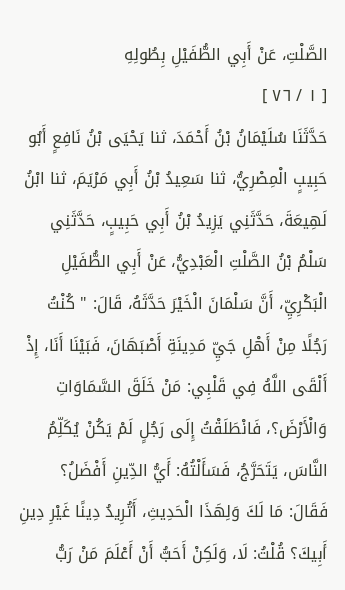الصَّلْتِ، عَنْ أَبِي الطُّفَيْلِ بِطُولِهِ
[ ١ / ٧٦ ]
حَدَّثَنَا سُلَيْمَانُ بْنُ أَحْمَدَ، ثنا يَحْيَى بْنُ نَافِعٍ أَبُو حَبِيبٍ الْمِصْرِيُّ، ثنا سَعِيدُ بْنُ أَبِي مَرْيَمَ، ثنا ابْنُ لَهِيعَةَ، حَدَّثَنِي يَزِيدُ بْنُ أَبِي حَبِيبٍ، حَدَّثَنِي سَلْمُ بْنُ الصَّلْتِ الْعَبْدِيُّ، عَنْ أَبِي الطُّفَيْلِ الْبَكْرِيِّ، أَنَّ سَلْمَانَ الْخَيْرَ حَدَّثَهُ، قَالَ: " كُنْتُ رَجُلًا مِنْ أَهْلِ جَيِّ مَدِينَةِ أَصْبَهَانَ، فَبَيْنَا أَنَا، إِذْ أَلْقَى اللَّهُ فِي قَلْبِي: مَنْ خَلَقَ السَّمَاوَاتِ وَالْأَرْضَ؟، فَانْطَلَقْتُ إِلَى رَجُلٍ لَمْ يَكُنْ يُكَلِّمُ النَّاسَ، يَتَحَرَّجُ، فَسَأَلْتُهُ: أَيُّ الدِّينِ أَفْضَلُ؟ فَقَالَ: مَا لَكَ وَلِهَذَا الْحَدِيثِ، أَتُرِيدُ دِينًا غَيْرِ دِينِ أَبِيكَ؟ قُلْتُ: لَا، وَلَكِنْ أَحَبُّ أَنْ أَعْلَمَ مَنْ رَبُّ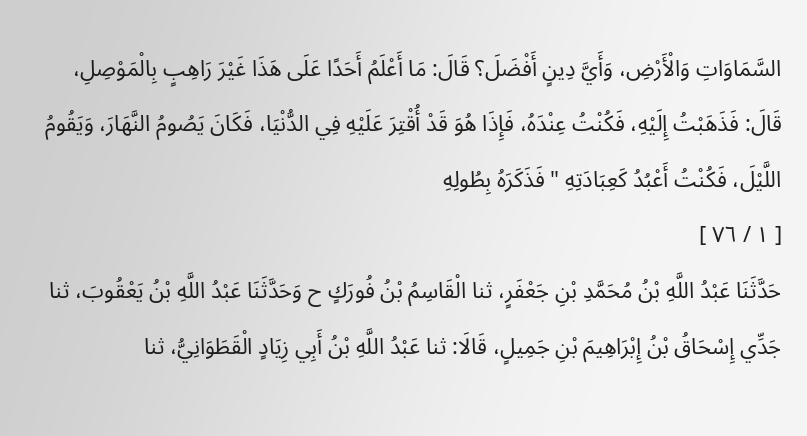السَّمَاوَاتِ وَالْأَرْضِ، وَأَيَّ دِينٍ أَفْضَلَ؟ قَالَ: مَا أَعْلَمُ أَحَدًا عَلَى هَذَا غَيْرَ رَاهِبٍ بِالْمَوْصِلِ، قَالَ: فَذَهَبْتُ إِلَيْهِ، فَكُنْتُ عِنْدَهُ، فَإِذَا هُوَ قَدْ أُقْتِرَ عَلَيْهِ فِي الدُّنْيَا، فَكَانَ يَصُومُ النَّهَارَ، وَيَقُومُ اللَّيْلَ، فَكُنْتُ أَعْبُدُ كَعِبَادَتِهِ " فَذَكَرَهُ بِطُولِهِ
[ ١ / ٧٦ ]
حَدَّثَنَا عَبْدُ اللَّهِ بْنُ مُحَمَّدِ بْنِ جَعْفَرٍ، ثنا الْقَاسِمُ بْنُ فُورَكٍ ح وَحَدَّثَنَا عَبْدُ اللَّهِ بْنُ يَعْقُوبَ، ثنا جَدِّي إِسْحَاقُ بْنُ إِبْرَاهِيمَ بْنِ جَمِيلٍ، قَالَا: ثنا عَبْدُ اللَّهِ بْنُ أَبِي زِيَادٍ الْقَطَوَانِيُّ، ثنا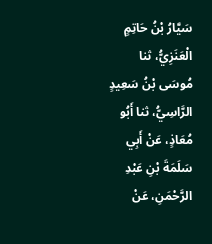سَيَّارُ بْنُ حَاتِمٍ الْعَنَزِيُّ، ثنا مُوسَى بْنُ سَعِيدٍ الرَّاسِيُّ، ثنا أَبُو مُعَاذٍ، عَنْ أَبِي سَلَمَةَ بْنِ عَبْدِ الرَّحْمَنِ، عَنْ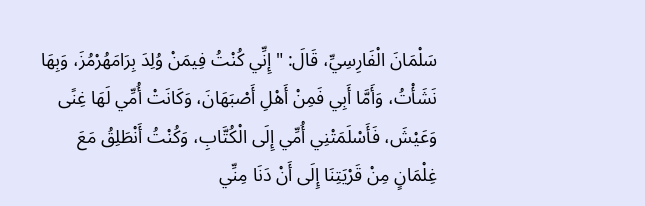سَلْمَانَ الْفَارِسِيِّ، قَالَ: " إِنِّي كُنْتُ فِيمَنْ وُلِدَ بِرَامَهُرْمُزَ، وَبِهَا نَشَأْتُ، وَأَمَّا أَبِي فَمِنْ أَهْلِ أَصْبَهَانَ، وَكَانَتْ أُمِّي لَهَا غِنًى وَعَيْشَ، فَأَسْلَمَتْنِي أُمِّي إِلَى الْكُتَّابِ، وَكُنْتُ أَنْطَلِقُ مَعَ غِلْمَانٍ مِنْ قَرْيَتِنَا إِلَى أَنْ دَنَا مِنِّي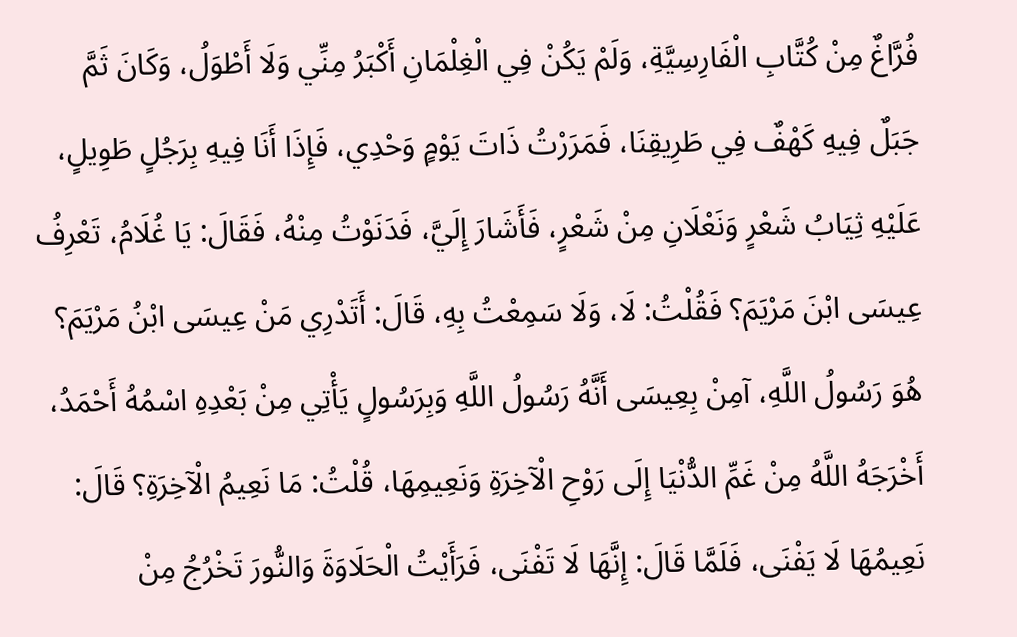فُرَّاغٌ مِنْ كُتَّابِ الْفَارِسِيَّةِ، وَلَمْ يَكُنْ فِي الْغِلْمَانِ أَكْبَرُ مِنِّي وَلَا أَطْوَلُ، وَكَانَ ثَمَّ جَبَلٌ فِيهِ كَهْفٌ فِي طَرِيقِنَا، فَمَرَرْتُ ذَاتَ يَوْمٍ وَحْدِي، فَإِذَا أَنَا فِيهِ بِرَجُلٍ طَوِيلٍ، عَلَيْهِ ثِيَابُ شَعْرٍ وَنَعْلَانِ مِنْ شَعْرٍ، فَأَشَارَ إِلَيَّ، فَدَنَوْتُ مِنْهُ، فَقَالَ: يَا غُلَامُ، تَعْرِفُ عِيسَى ابْنَ مَرْيَمَ؟ فَقُلْتُ: لَا، وَلَا سَمِعْتُ بِهِ، قَالَ: أَتَدْرِي مَنْ عِيسَى ابْنُ مَرْيَمَ؟ هُوَ رَسُولُ اللَّهِ، آمِنْ بِعِيسَى أَنَّهُ رَسُولُ اللَّهِ وَبِرَسُولٍ يَأْتِي مِنْ بَعْدِهِ اسْمُهُ أَحْمَدُ، أَخْرَجَهُ اللَّهُ مِنْ غَمِّ الدُّنْيَا إِلَى رَوْحِ الْآخِرَةِ وَنَعِيمِهَا، قُلْتُ: مَا نَعِيمُ الْآخِرَةِ؟ قَالَ: نَعِيمُهَا لَا يَفْنَى، فَلَمَّا قَالَ: إِنَّهَا لَا تَفْنَى، فَرَأَيْتُ الْحَلَاوَةَ وَالنُّورَ تَخْرُجُ مِنْ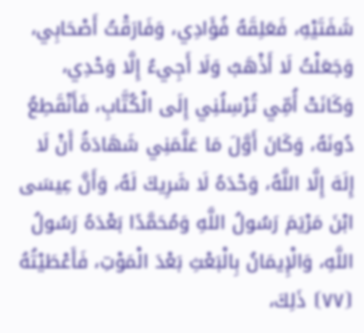شَفَتَيْهِ، فَعَلِقَهُ فُؤَادِي، وَفَارَقْتُ أَصْحَابِي، وَجَعَلْتُ لَا أَذْهَبُ وَلَا أَجِيءُ إِلَّا وَحْدِي، وَكَانَتْ أُمِّي تُرْسِلُنِي إِلَى الْكُتَّابِ، فَأَنْقَطِعُ دُونَهُ، وَكَانَ أَوَّلَ مَا عَلَّمَنِي شَهَادَةُ أَنْ لَا إِلَهَ إِلَّا اللَّهُ، وَحْدَهُ لَا شَرِيكَ لَهُ، وَأَنَّ عِيسَى ابْنَ مَرْيَمَ رَسُولُ اللَّهِ وَمُحَمَّدًا بَعْدَهُ رَسُولُ اللَّهِ، وَالْإِيمَانُ بِالْبَعْثِ بَعْدَ الْمَوْتِ، فَأَعْطَيْتُهُ ⦗٧٧⦘ ذَلِكَ،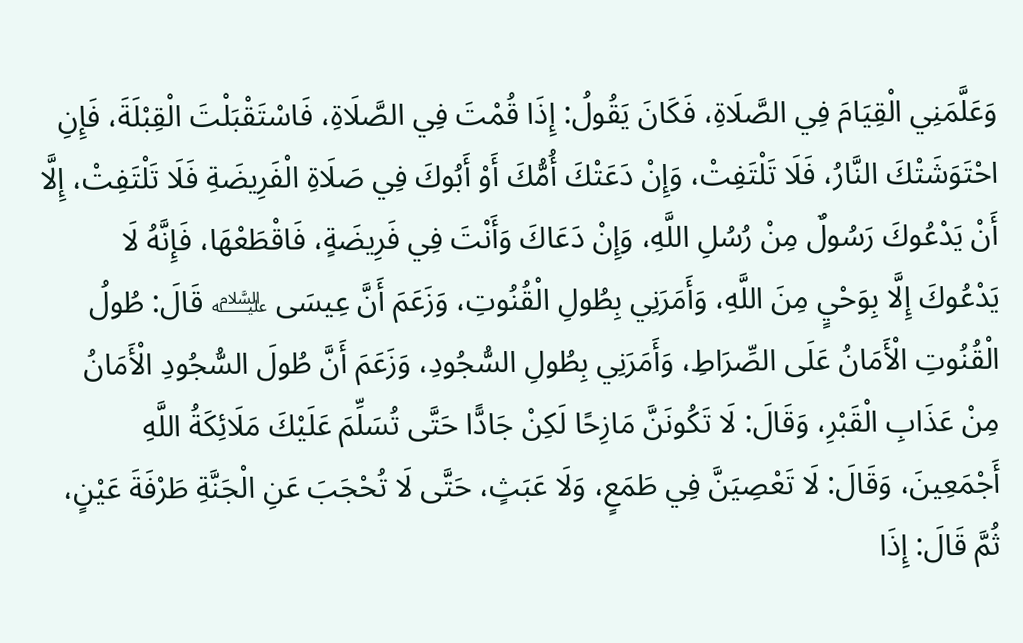وَعَلَّمَنِي الْقِيَامَ فِي الصَّلَاةِ، فَكَانَ يَقُولُ: إِذَا قُمْتَ فِي الصَّلَاةِ، فَاسْتَقْبَلْتَ الْقِبْلَةَ، فَإِنِ احْتَوَشَتْكَ النَّارُ، فَلَا تَلْتَفِتْ، وَإِنْ دَعَتْكَ أُمُّكَ أَوْ أَبُوكَ فِي صَلَاةِ الْفَرِيضَةِ فَلَا تَلْتَفِتْ، إِلَّا أَنْ يَدْعُوكَ رَسُولٌ مِنْ رُسُلِ اللَّهِ، وَإِنْ دَعَاكَ وَأَنْتَ فِي فَرِيضَةٍ، فَاقْطَعْهَا، فَإِنَّهُ لَا يَدْعُوكَ إِلَّا بِوَحْيٍ مِنَ اللَّهِ، وَأَمَرَنِي بِطُولِ الْقُنُوتِ، وَزَعَمَ أَنَّ عِيسَى ﵇ قَالَ: طُولُ الْقُنُوتِ الْأَمَانُ عَلَى الصِّرَاطِ، وَأَمَرَنِي بِطُولِ السُّجُودِ، وَزَعَمَ أَنَّ طُولَ السُّجُودِ الْأَمَانُ مِنْ عَذَابِ الْقَبْرِ، وَقَالَ: لَا تَكُونَنَّ مَازِحًا لَكِنْ جَادًّا حَتَّى تُسَلِّمَ عَلَيْكَ مَلَائِكَةُ اللَّهِ أَجْمَعِينَ، وَقَالَ: لَا تَعْصِيَنَّ فِي طَمَعٍ، وَلَا عَبَثٍ، حَتَّى لَا تُحْجَبَ عَنِ الْجَنَّةِ طَرْفَةَ عَيْنٍ، ثُمَّ قَالَ: إِذَا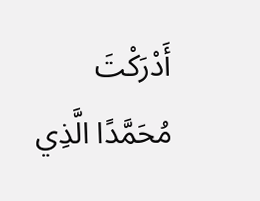أَدْرَكْتَ مُحَمَّدًا الَّذِي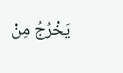يَخْرُجُ مِنْ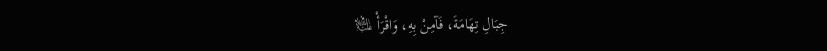جِبَالِ تِهَامَةَ، فَآمِنْ بِهِ، وَاقْرَأْ ﵇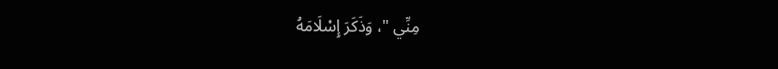مِنِّي "، وَذَكَرَ إِسْلَامَهُ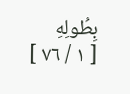بِطُولِهِ
[ ١ / ٧٦ ]